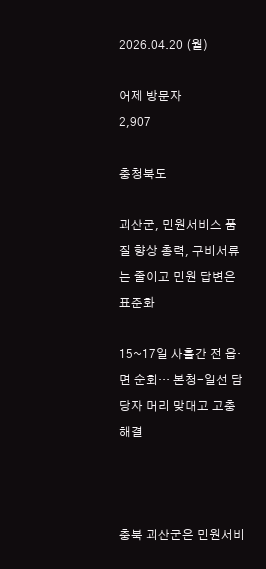2026.04.20 (월)

어제 방문자
2,907

충청북도

괴산군, 민원서비스 품질 향상 총력, 구비서류는 줄이고 민원 답변은 표준화

15~17일 사흘간 전 읍·면 순회… 본청-일선 담당자 머리 맞대고 고충 해결



충북 괴산군은 민원서비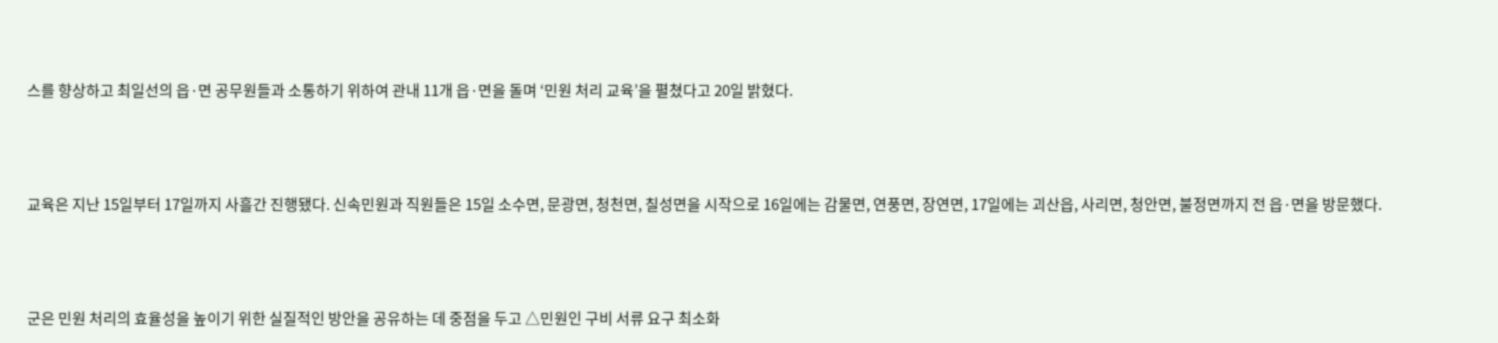스를 향상하고 최일선의 읍·면 공무원들과 소통하기 위하여 관내 11개 읍·면을 돌며 ‘민원 처리 교육’을 펼쳤다고 20일 밝혔다.



교육은 지난 15일부터 17일까지 사흘간 진행됐다. 신속민원과 직원들은 15일 소수면, 문광면, 청천면, 칠성면을 시작으로 16일에는 감물면, 연풍면, 장연면, 17일에는 괴산읍, 사리면, 청안면, 불정면까지 전 읍·면을 방문했다.



군은 민원 처리의 효율성을 높이기 위한 실질적인 방안을 공유하는 데 중점을 두고 △민원인 구비 서류 요구 최소화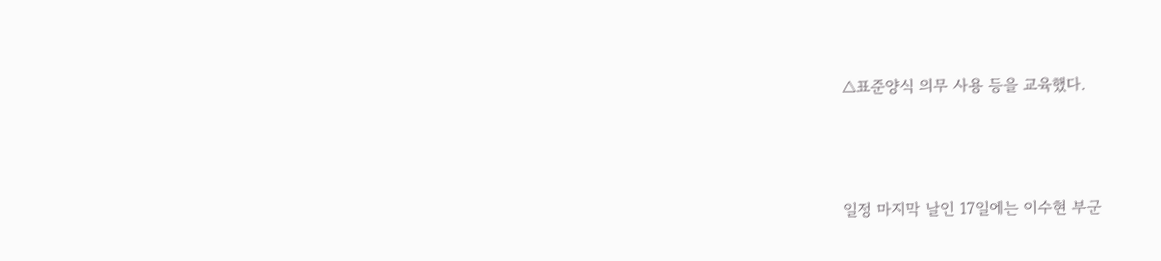△표준양식 의무 사용 등을 교육했다.



일정 마지막 날인 17일에는 이수현 부군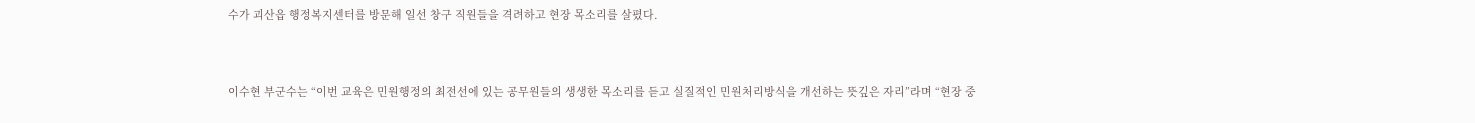수가 괴산읍 행정복지센터를 방문해 일선 창구 직원들을 격려하고 현장 목소리를 살폈다.



이수현 부군수는 “이번 교육은 민원행정의 최전선에 있는 공무원들의 생생한 목소리를 듣고 실질적인 민원처리방식을 개선하는 뜻깊은 자리”라며 “현장 중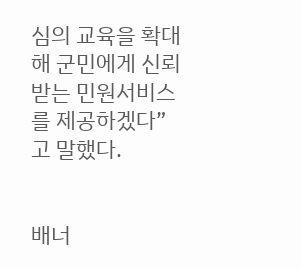심의 교육을 확대해 군민에게 신뢰받는 민원서비스를 제공하겠다”고 말했다.


배너